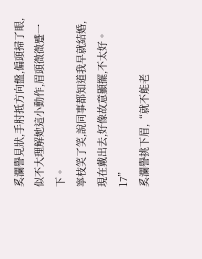奚瀾譽見狀,手肘抵方向盤,偏頭掃了眼,似不大理解她這小動作,眉頭微微蹙一下。
寧枝笑了笑,說同事都知道我早就結婚,現在戴出去,好像故意顯擺,不太好。17”
奚瀾譽挑下眉,“就不能老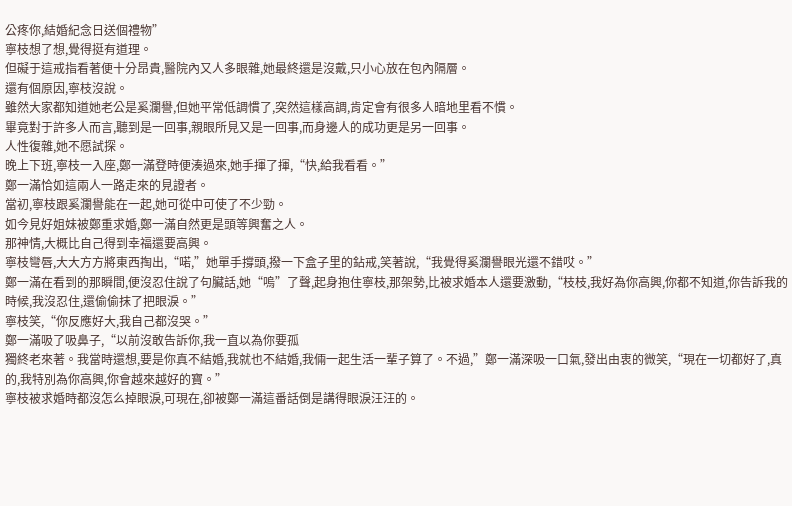公疼你,結婚紀念日送個禮物”
寧枝想了想,覺得挺有道理。
但礙于這戒指看著便十分昂貴,醫院內又人多眼雜,她最終還是沒戴,只小心放在包內隔層。
還有個原因,寧枝沒說。
雖然大家都知道她老公是奚瀾譽,但她平常低調慣了,突然這樣高調,肯定會有很多人暗地里看不慣。
畢竟對于許多人而言,聽到是一回事,親眼所見又是一回事,而身邊人的成功更是另一回事。
人性復雜,她不愿試探。
晚上下班,寧枝一入座,鄭一滿登時便湊過來,她手揮了揮,“快,給我看看。”
鄭一滿恰如這兩人一路走來的見證者。
當初,寧枝跟奚瀾譽能在一起,她可從中可使了不少勁。
如今見好姐妹被鄭重求婚,鄭一滿自然更是頭等興奮之人。
那神情,大概比自己得到幸福還要高興。
寧枝彎唇,大大方方將東西掏出,“喏,”她單手撐頭,撥一下盒子里的鉆戒,笑著說,“我覺得奚瀾譽眼光還不錯哎。”
鄭一滿在看到的那瞬間,便沒忍住說了句臟話,她“嗚”了聲,起身抱住寧枝,那架勢,比被求婚本人還要激動,“枝枝,我好為你高興,你都不知道,你告訴我的時候,我沒忍住,還偷偷抹了把眼淚。”
寧枝笑,“你反應好大,我自己都沒哭。”
鄭一滿吸了吸鼻子,“以前沒敢告訴你,我一直以為你要孤
獨終老來著。我當時還想,要是你真不結婚,我就也不結婚,我倆一起生活一輩子算了。不過,”鄭一滿深吸一口氣,發出由衷的微笑,“現在一切都好了,真的,我特別為你高興,你會越來越好的寶。”
寧枝被求婚時都沒怎么掉眼淚,可現在,卻被鄭一滿這番話倒是講得眼淚汪汪的。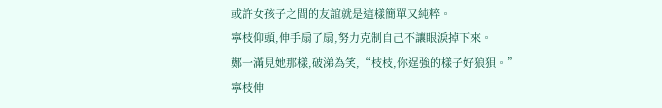或許女孩子之間的友誼就是這樣簡單又純粹。
寧枝仰頭,伸手扇了扇,努力克制自己不讓眼淚掉下來。
鄭一滿見她那樣,破涕為笑,“枝枝,你逞強的樣子好狼狽。”
寧枝伸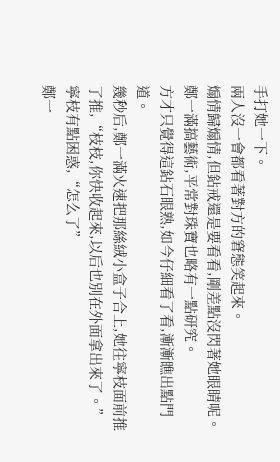手打她一下。
兩人沒一會都看著對方的窘態笑起來。
煽情歸煽情,但鉆戒還是要看看,剛差點沒閃著她眼睛呢。
鄭一滿搞藝術,平常對珠寶也略有一點研究。
方才只覺得這鉆石眼熟,如今仔細看了看,漸漸瞧出點門道。
幾秒后,鄭一滿火速把那絲絨小盒子合上,她往寧枝面前推了推,“枝枝,你快收起來,以后也別在外面拿出來了。”
寧枝有點困惑,“怎么了”
鄭一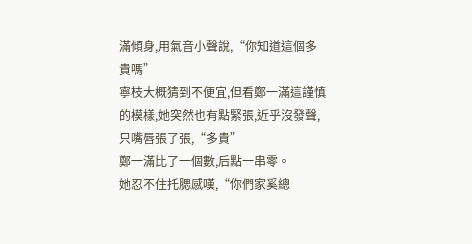滿傾身,用氣音小聲說,“你知道這個多貴嗎”
寧枝大概猜到不便宜,但看鄭一滿這謹慎的模樣,她突然也有點緊張,近乎沒發聲,只嘴唇張了張,“多貴”
鄭一滿比了一個數,后點一串零。
她忍不住托腮感嘆,“你們家奚總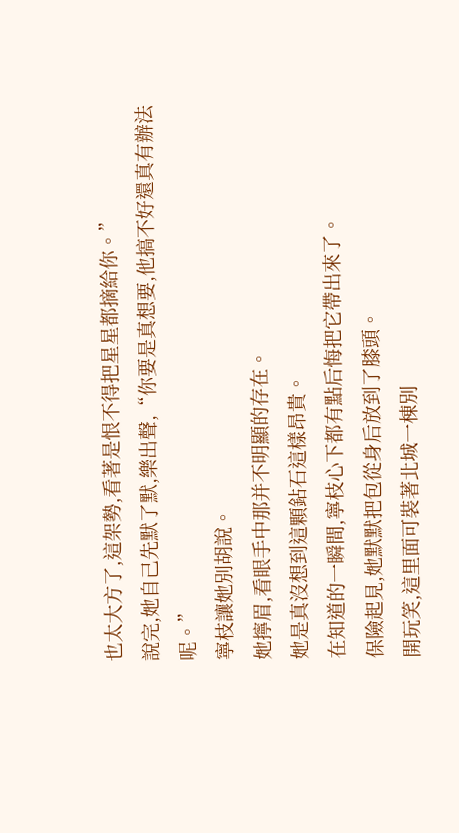也太大方了,這架勢,看著是恨不得把星星都摘給你。”
說完,她自己先默了默,樂出聲,“你要是真想要,他搞不好還真有辦法呢。”
寧枝讓她別胡說。
她擰眉,看眼手中那并不明顯的存在。
她是真沒想到這顆鉆石這樣昂貴。
在知道的一瞬間,寧枝心下都有點后悔把它帶出來了。
保險起見,她默默把包從身后放到了膝頭。
開玩笑,這里面可裝著北城一棟別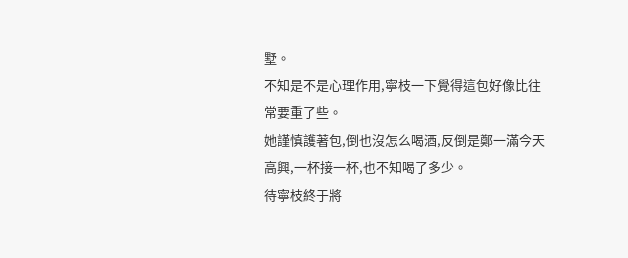墅。
不知是不是心理作用,寧枝一下覺得這包好像比往常要重了些。
她謹慎護著包,倒也沒怎么喝酒,反倒是鄭一滿今天高興,一杯接一杯,也不知喝了多少。
待寧枝終于將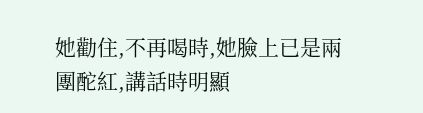她勸住,不再喝時,她臉上已是兩團酡紅,講話時明顯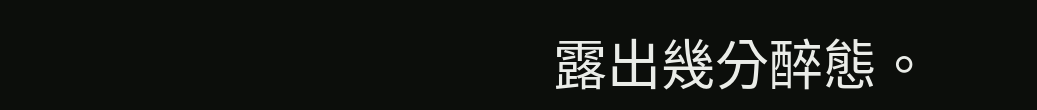露出幾分醉態。